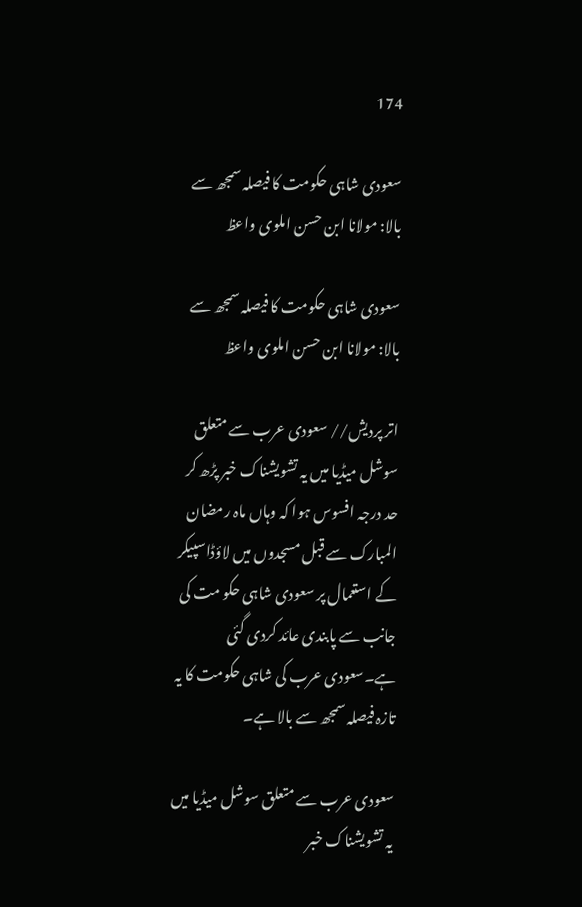174

سعودی شاہی حکومت کا فیصلہ سمجھ سے بالا: مولانا ابن حسن املوی واعظ

سعودی شاہی حکومت کا فیصلہ سمجھ سے بالا: مولانا ابن حسن املوی واعظ

اتر پردیش// سعودی عرب سے متعلق سوشل میڈیا میں یہ تشویشناک خبر پڑھ کر حد درجہ افسوس ہوا کہ وہاں ماہ رمضان المبارک سے قبل مسجدوں میں لاؤڈاسپیکر کے استعمال پر سعودی شاہی حکو مت کی جانب سے پابندی عائد کردی گئی ہے۔سعودی عرب کی شاہی حکومت کا یہ تازہ فیصلہ سمجھ سے بالا ہے۔

سعودی عرب سے متعلق سوشل میڈیا میں یہ تشویشناک خبر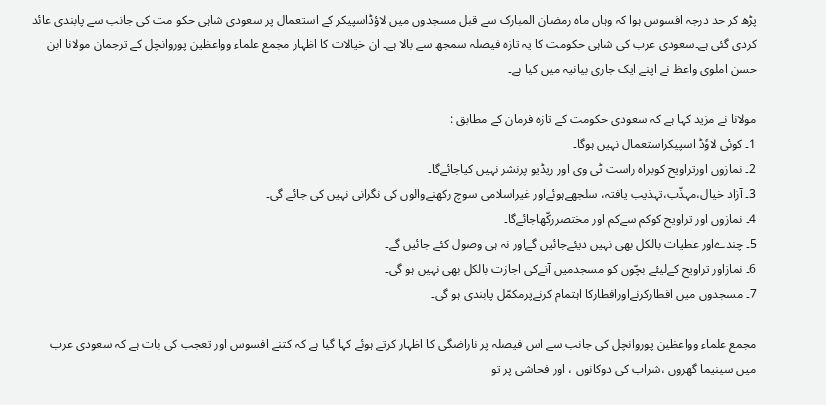پڑھ کر حد درجہ افسوس ہوا کہ وہاں ماہ رمضان المبارک سے قبل مسجدوں میں لاؤڈاسپیکر کے استعمال پر سعودی شاہی حکو مت کی جانب سے پابندی عائد کردی گئی ہے۔سعودی عرب کی شاہی حکومت کا یہ تازہ فیصلہ سمجھ سے بالا ہے۔ ان خیالات کا اظہار مجمع علماء وواعظین پوروانچل کے ترجمان مولانا ابن حسن املوی واعظ نے اپنے ایک جاری بیانیہ میں کیا ہے۔

مولانا نے مزید کہا ہے کہ سعودی حکومت کے تازہ فرمان کے مطابق :
1۔ کوئی لاوٗڈ اسپیکراستعمال نہیں ہوگا۔
2۔ نمازوں اورتراویح کوبراہ راست ٹی وی اور ریڈیو پرنشر نہیں کیاجائےگا۔
3۔ آزاد خیال،مہذّب،تہذیب یافتہ، سلجھےہوئےاور غیراسلامی سوچ رکھنےوالوں کی نگرانی نہیں کی جائے گی۔
4۔ نمازوں اور تراویح کوکم سےکم اور مختصررکّھاجائےگا۔
5۔ چندےاور عطیات بالکل بھی نہیں دیئےجائیں گےاور نہ ہی وصول کئے جائیں گے۔
6۔ نمازاور تراویح کےلیئے بچّوں کو مسجدمیں آنےکی اجازت بالکل بھی نہیں ہو گی۔
7۔ مسجدوں میں افطارکرنےاورافطارکا اہتمام کرنےپرمکمّل پابندی ہو گی۔

مجمع علماء وواعظین پوروانچل کی جانب سے اس فیصلہ پر ناراضگی کا اظہار کرتے ہوئے کہا گیا ہے کہ کتنے افسوس اور تعجب کی بات ہے کہ سعودی عرب میں سینیما گھروں ،شراب کی دوکانوں ، اور فحاشی پر تو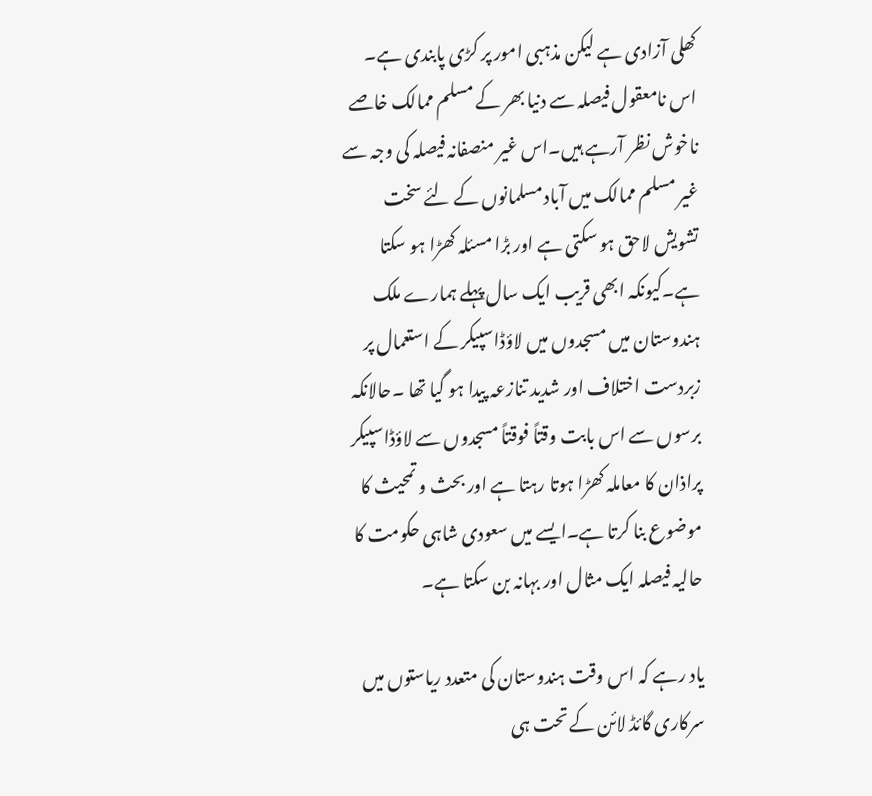کھلی آزادی ہے لیکن مذہبی امور پر کڑی پابندی ہے۔ اس نامعقول فیصلہ سے دنیا بھر کے مسلم ممالک خاصے ناخوش نظر آرہے ہیں۔اس غیر منصفانہ فیصلہ کی وجہ سے غیر مسلم ممالک میں آباد مسلمانوں کے لئے سخت تشویش لاحق ہو سکتی ہے اور بڑا مسئلہ کھڑا ہو سکتا ہے۔کیونکہ ابھی قریب ایک سال پہلے ہمارے ملک ہندوستان میں مسجدوں میں لاؤڈاسپیکر کے استعمال پر زبردست اختلاف اور شدید تنازعہ پیدا ہو گیا تھا ۔حالانکہ برسوں سے اس بابت وقتاً فوقتاً مسجدوں سے لاؤڈاسپیکر پراذان کا معاملہ کھڑا ہوتا رہتا ہے اور بحث و تمحیث کا موضوع بنا کرتا ہے۔ایسے میں سعودی شاہی حکومت کا حالیہ فیصلہ ایک مثال اور بہانہ بن سکتا ہے۔

یاد رہے کہ اس وقت ہندوستان کی متعدد ریاستوں میں سرکاری گائڈ لائن کے تحت ہی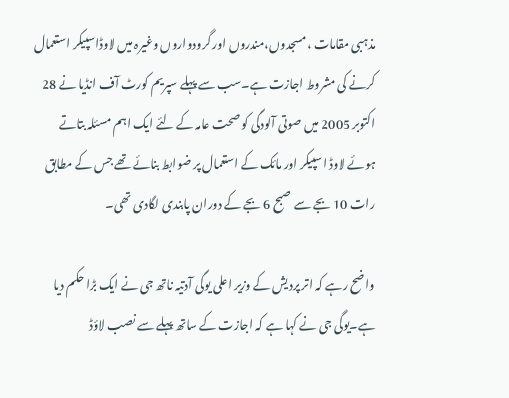مذہبی مقامات ،مسجدوں،مندروں اور گرودواروں وغیرہ میں لاوڈاسپیکر استعمال کرنے کی مشروط اجازت ہے۔سب سے پہلے سپریم کورٹ آف انڈیا نے 28 اکتوبر 2005 میں صوتی آلودگی کو صحت عامہ کے لئے ایک اہم مسئلہ بتاتے ہوئے لاوڈ اسپیکر اور مائک کے استعمال پر ضوابط بنائے تھے جس کے مطابق رات 10 بجے سے صبح 6 بجے کے دوران پابندی لگادی تھی۔

واضح رہے کہ اتر پردیش کے وزیر اعلی یوگی آدتیہ ناتھ جی نے ایک بڑا حکم دیا ہے۔یوگی جی نے کہا ہے کہ اجازت کے ساتھ پہلے سے نصب لاؤڈ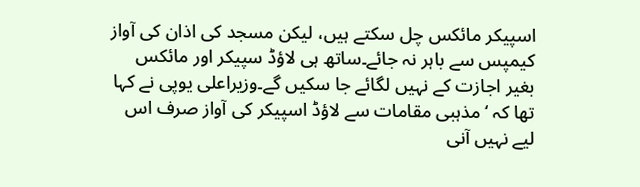اسپیکر مائکس چل سکتے ہیں، لیکن مسجد کی اذان کی آواز کیمپس سے باہر نہ جائے۔ساتھ ہی لاؤڈ سپیکر اور مائکس بغیر اجازت کے نہیں لگائے جا سکیں گے۔وزیراعلی یوپی نے کہا تھا کہ ‘مذہبی مقامات سے لاؤڈ اسپیکر کی آواز صرف اس لیے نہیں آنی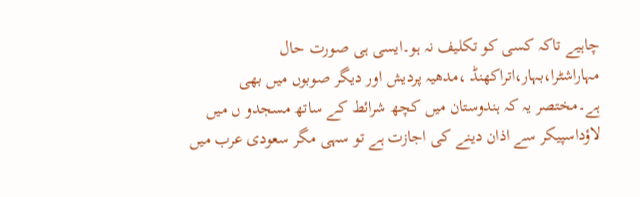چاہیے تاکہ کسی کو تکلیف نہ ہو۔ایسی ہی صورت حال مہاراشٹرا،بہار،اتراکھنڈ ،مدھیہ پردیش اور دیگر صوبوں میں بھی ہے۔مختصر یہ کہ ہندوستان میں کچھ شرائط کے ساتھ مسجدو ں میں لاؤداسپیکر سے اذان دینے کی اجازت ہے تو سہی مگر سعودی عرب میں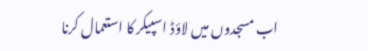اب مسجدوں میں لاؤڈ اسپیکر کا استعمال کرنا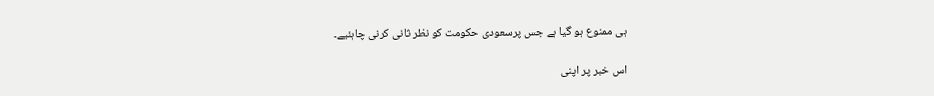ہی ممنوع ہو گیا ہے جس پرسعودی حکومت کو نظر ثانی کرنی چاہئیے۔

اس خبر پر اپنی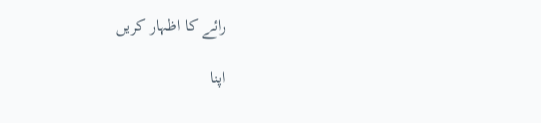رائے کا اظہار کریں

اپنا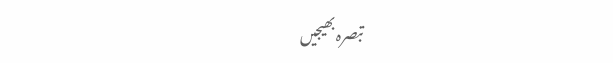تبصرہ بھیجیں